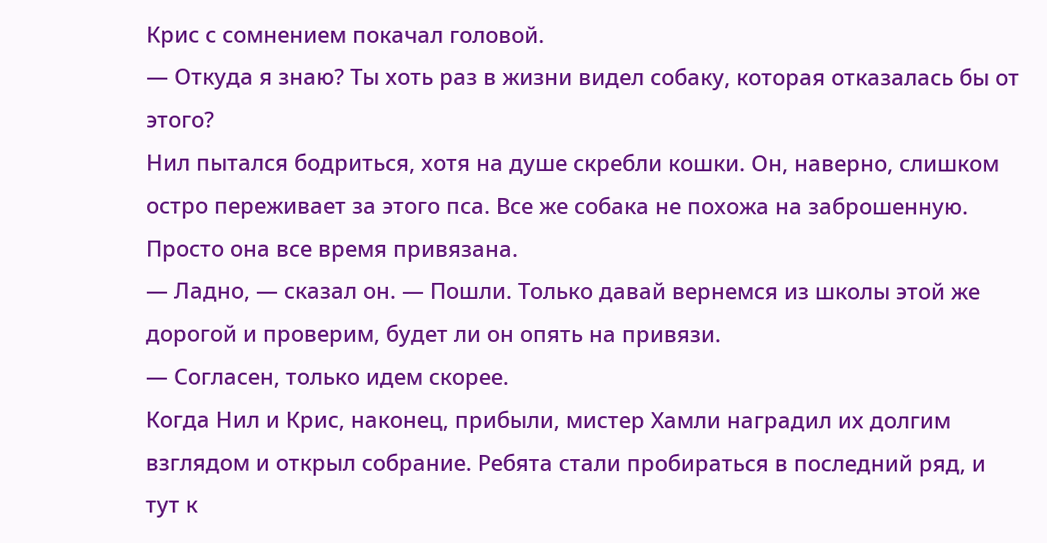Крис с сомнением покачал головой.
— Откуда я знаю? Ты хоть раз в жизни видел собаку, которая отказалась бы от этого?
Нил пытался бодриться, хотя на душе скребли кошки. Он, наверно, слишком остро переживает за этого пса. Все же собака не похожа на заброшенную. Просто она все время привязана.
— Ладно, — сказал он. — Пошли. Только давай вернемся из школы этой же дорогой и проверим, будет ли он опять на привязи.
— Согласен, только идем скорее.
Когда Нил и Крис, наконец, прибыли, мистер Хамли наградил их долгим взглядом и открыл собрание. Ребята стали пробираться в последний ряд, и тут к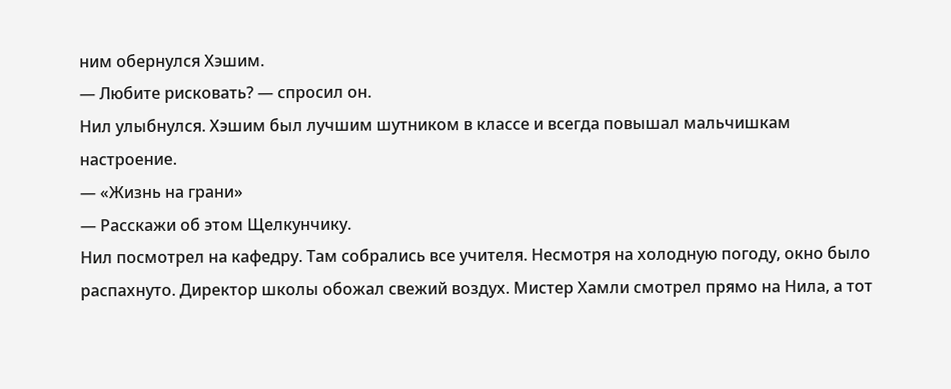ним обернулся Хэшим.
— Любите рисковать? — спросил он.
Нил улыбнулся. Хэшим был лучшим шутником в классе и всегда повышал мальчишкам настроение.
— «Жизнь на грани»
— Расскажи об этом Щелкунчику.
Нил посмотрел на кафедру. Там собрались все учителя. Несмотря на холодную погоду, окно было распахнуто. Директор школы обожал свежий воздух. Мистер Хамли смотрел прямо на Нила, а тот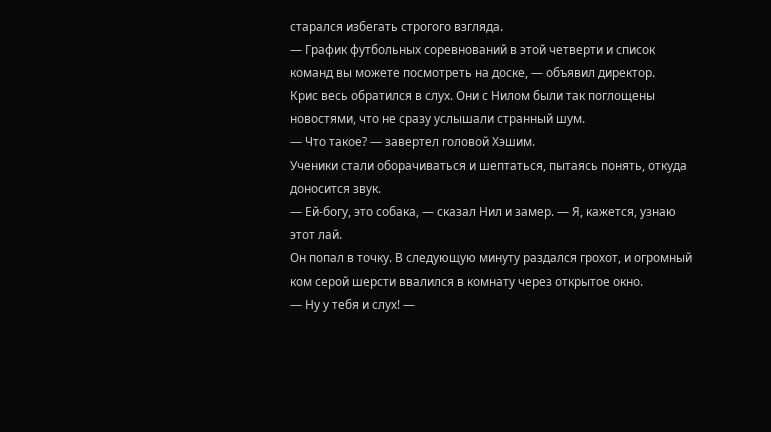старался избегать строгого взгляда.
— График футбольных соревнований в этой четверти и список команд вы можете посмотреть на доске, — объявил директор.
Крис весь обратился в слух. Они с Нилом были так поглощены новостями, что не сразу услышали странный шум.
— Что такое? — завертел головой Хэшим.
Ученики стали оборачиваться и шептаться, пытаясь понять, откуда доносится звук.
— Ей-богу, это собака, — сказал Нил и замер. — Я, кажется, узнаю этот лай.
Он попал в точку. В следующую минуту раздался грохот, и огромный ком серой шерсти ввалился в комнату через открытое окно.
— Ну у тебя и слух! —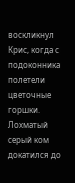воскликнул Крис, когда с подоконника полетели цветочные горшки.
Лохматый серый ком докатился до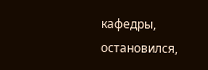кафедры, остановился,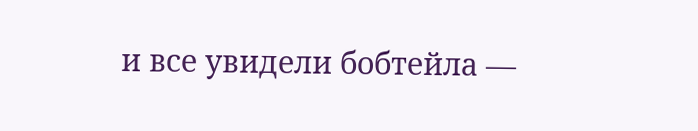и все увидели бобтейла —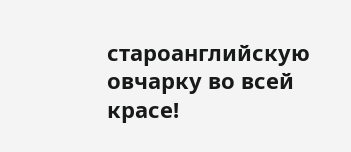староанглийскую овчарку во всей красе!